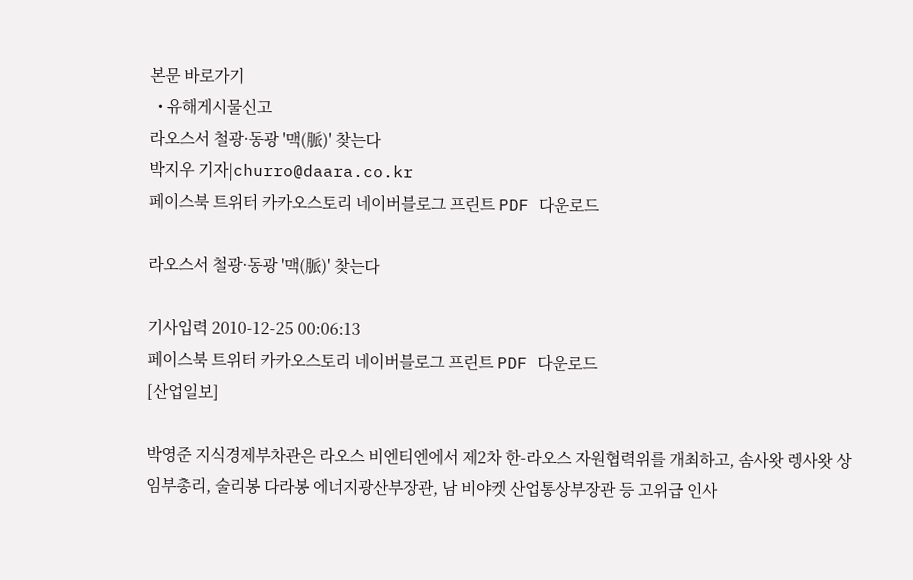본문 바로가기
  • 유해게시물신고
라오스서 철광·동광 '맥(脈)' 찾는다
박지우 기자|churro@daara.co.kr
페이스북 트위터 카카오스토리 네이버블로그 프린트 PDF 다운로드

라오스서 철광·동광 '맥(脈)' 찾는다

기사입력 2010-12-25 00:06:13
페이스북 트위터 카카오스토리 네이버블로그 프린트 PDF 다운로드
[산업일보]

박영준 지식경제부차관은 라오스 비엔티엔에서 제2차 한-라오스 자원협력위를 개최하고, 솜사왓 렝사왓 상임부총리, 술리봉 다라봉 에너지광산부장관, 남 비야켓 산업통상부장관 등 고위급 인사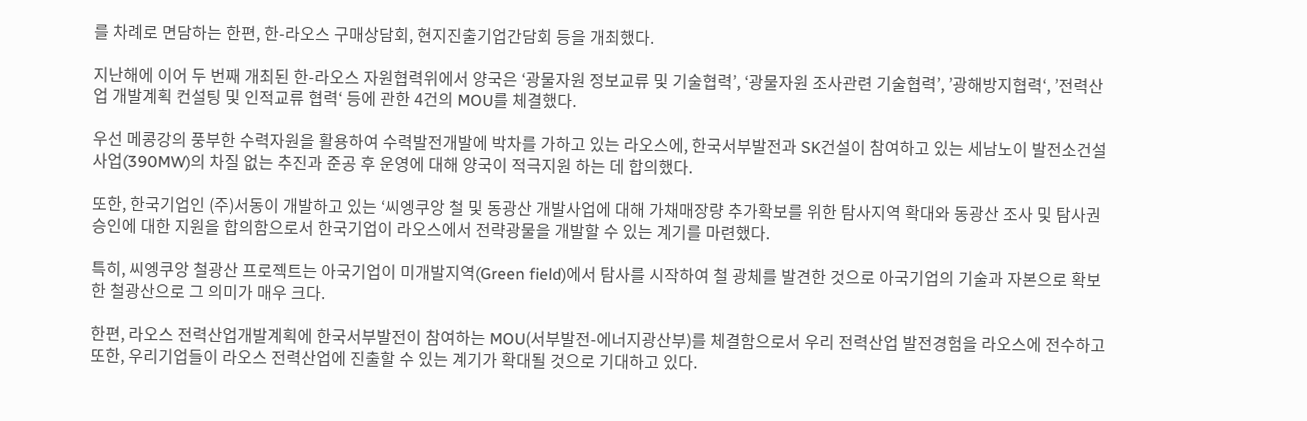를 차례로 면담하는 한편, 한-라오스 구매상담회, 현지진출기업간담회 등을 개최했다.

지난해에 이어 두 번째 개최된 한-라오스 자원협력위에서 양국은 ‘광물자원 정보교류 및 기술협력’, ‘광물자원 조사관련 기술협력’, ’광해방지협력‘, ’전력산업 개발계획 컨설팅 및 인적교류 협력‘ 등에 관한 4건의 MOU를 체결했다.

우선 메콩강의 풍부한 수력자원을 활용하여 수력발전개발에 박차를 가하고 있는 라오스에, 한국서부발전과 SK건설이 참여하고 있는 세남노이 발전소건설사업(390MW)의 차질 없는 추진과 준공 후 운영에 대해 양국이 적극지원 하는 데 합의했다.

또한, 한국기업인 (주)서동이 개발하고 있는 ‘씨엥쿠앙 철 및 동광산 개발사업에 대해 가채매장량 추가확보를 위한 탐사지역 확대와 동광산 조사 및 탐사권 승인에 대한 지원을 합의함으로서 한국기업이 라오스에서 전략광물을 개발할 수 있는 계기를 마련했다.

특히, 씨엥쿠앙 철광산 프로젝트는 아국기업이 미개발지역(Green field)에서 탐사를 시작하여 철 광체를 발견한 것으로 아국기업의 기술과 자본으로 확보한 철광산으로 그 의미가 매우 크다.

한편, 라오스 전력산업개발계획에 한국서부발전이 참여하는 MOU(서부발전-에너지광산부)를 체결함으로서 우리 전력산업 발전경험을 라오스에 전수하고 또한, 우리기업들이 라오스 전력산업에 진출할 수 있는 계기가 확대될 것으로 기대하고 있다.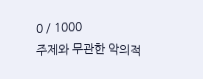0 / 1000
주제와 무관한 악의적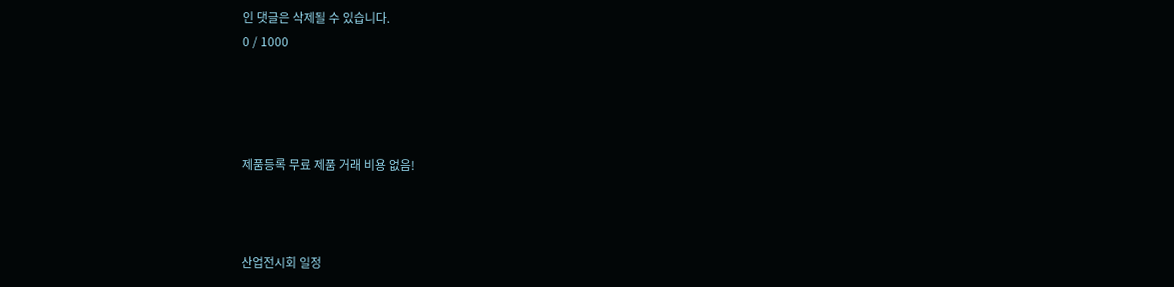인 댓글은 삭제될 수 있습니다.
0 / 1000




제품등록 무료 제품 거래 비용 없음!



산업전시회 일정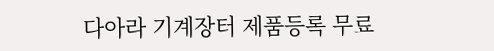다아라 기계장터 제품등록 무료